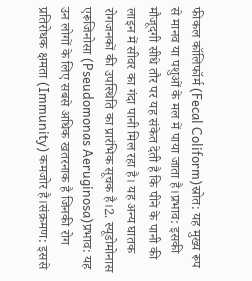फीकल कॉलिफॉर्म (Fecal Coliform)स्रोत: यह मुख्य रूप से मानव या पशुओं के मल में पाया जाता है।प्रभाव: इसकी मौजूदगी सीधे तौर पर यह संकेत देती है कि पीने के पानी की लाइन में सीवर का गंदा पानी मिल रहा है। यह अन्य घातक रोगजनकों की उपस्थिति का प्रारंभिक सूचक है।2. स्यूडोमोनास एरूजिनोसा (Pseudomonas Aeruginosa)प्रभाव: यह उन लोगों के लिए सबसे अधिक खतरनाक है जिनकी रोग प्रतिरोधक क्षमता (Immunity) कमजोर है।संक्रमण: इससे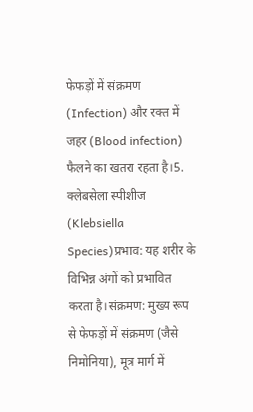फेफड़ों में संक्रमण (Infection) और रक्त में जहर (Blood infection) फैलने का खतरा रहता है।5. क्लेबसेला स्पीशीज (Klebsiella Species)प्रभाव: यह शरीर के विभिन्न अंगों को प्रभावित करता है।संक्रमण: मुख्य रूप से फेफड़ों में संक्रमण (जैसे निमोनिया), मूत्र मार्ग में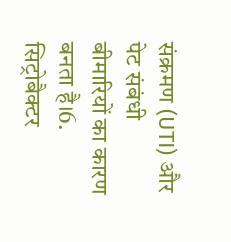संक्रमण (UTI) और पेट संबंधी बीमारियों का कारण बनता है।6. सिट्रोबैक्टर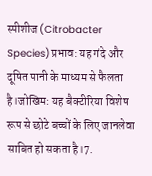स्पीशीज (Citrobacter Species)प्रभाव: यह गंदे और दूषित पानी के माध्यम से फैलता है।जोखिम: यह बैक्टीरिया विशेष रूप से छोटे बच्चों के लिए जानलेवा साबित हो सकता है।7.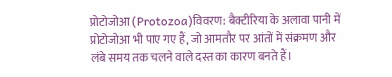प्रोटोजोआ (Protozoa)विवरण: बैक्टीरिया के अलावा पानी में प्रोटोजोआ भी पाए गए हैं, जो आमतौर पर आंतों में संक्रमण और लंबे समय तक चलने वाले दस्त का कारण बनते हैं।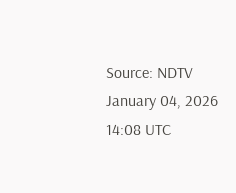Source: NDTV January 04, 2026 14:08 UTC